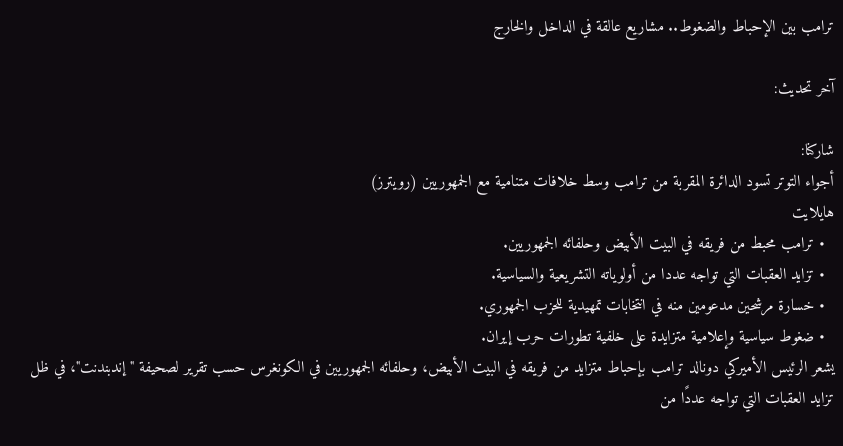ترامب بين الإحباط والضغوط.. مشاريع عالقة في الداخل والخارج

آخر تحديث:

شاركنا:
أجواء التوتر تسود الدائرة المقربة من ترامب وسط خلافات متنامية مع الجمهوريين (رويترز)
هايلايت
  • ترامب محبط من فريقه في البيت الأبيض وحلفائه الجمهوريين.
  • تزايد العقبات التي تواجه عددا من أولوياته التشريعية والسياسية.
  • خسارة مرشحين مدعومين منه في انتخابات تمهيدية للحزب الجمهوري.
  • ضغوط سياسية وإعلامية متزايدة على خلفية تطورات حرب إيران.
يشعر الرئيس الأميركي دونالد ترامب بإحباط متزايد من فريقه في البيت الأبيض، وحلفائه الجمهوريين في الكونغرس حسب تقرير لصحيفة " إندبندنت"، في ظل تزايد العقبات التي تواجه عددًا من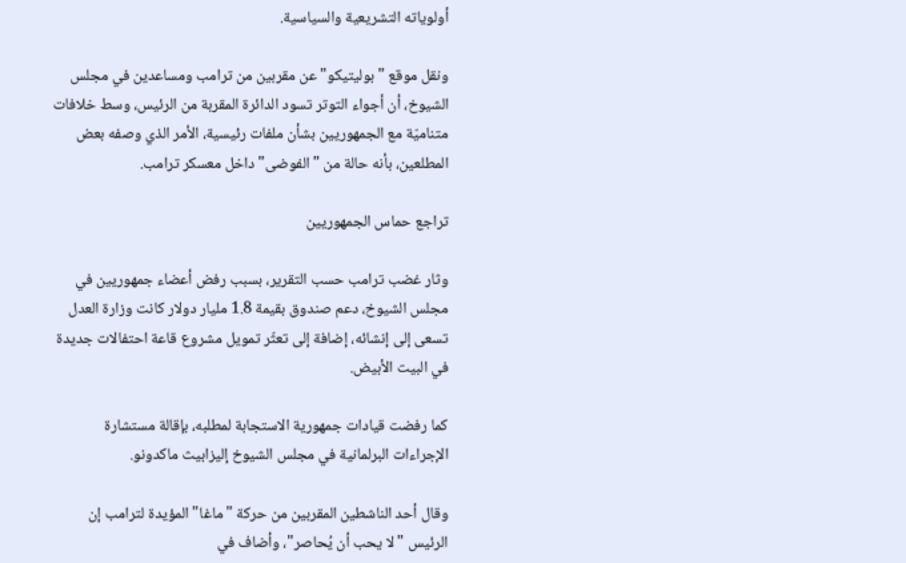أولوياته التشريعية والسياسية.

ونقل موقع "بوليتيكو" عن مقربين من ترامب ومساعدين في مجلس الشيوخ، أن أجواء التوتر تسود الدائرة المقربة من الرئيس، وسط خلافات متناميّة مع الجمهوريين بشأن ملفات رئيسية، الأمر الذي وصفه بعض المطلعين، بأنه حالة من "الفوضى" داخل معسكر ترامب.

تراجع حماس الجمهوريين

وثار غضب ترامب حسب التقرير، بسبب رفض أعضاء جمهوريين في مجلس الشيوخ، دعم صندوق بقيمة 1.8 مليار دولار كانت وزارة العدل تسعى إلى إنشائه، إضافة إلى تعثّر تمويل مشروع قاعة احتفالات جديدة في البيت الأبيض.

كما رفضت قيادات جمهورية الاستجابة لمطلبه، بإقالة مستشارة الإجراءات البرلمانية في مجلس الشيوخ إليزابيث ماكدونو.

وقال أحد الناشطين المقربين من حركة "ماغا" المؤيدة لترامب إن الرئيس "لا يحب أن يُحاصر"، وأضاف في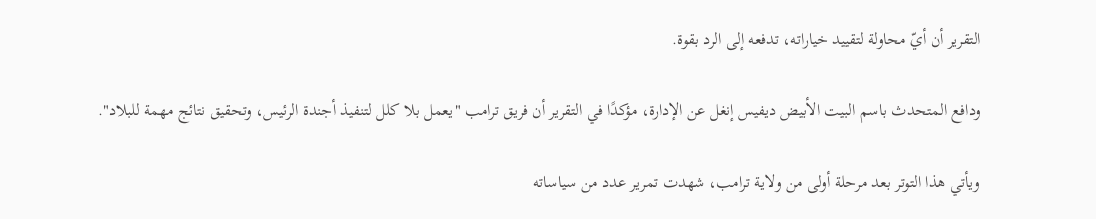التقرير أن أيّ محاولة لتقييد خياراته، تدفعه إلى الرد بقوة.

ودافع المتحدث باسم البيت الأبيض ديفيس إنغل عن الإدارة، مؤكدًا في التقرير أن فريق ترامب "يعمل بلا كلل لتنفيذ أجندة الرئيس، وتحقيق نتائج مهمة للبلاد".

ويأتي هذا التوتر بعد مرحلة أولى من ولاية ترامب، شهدت تمرير عدد من سياساته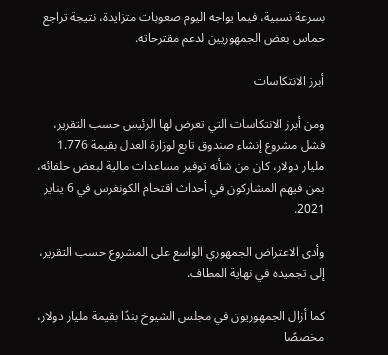بسرعة نسبية، فيما يواجه اليوم صعوبات متزايدة، نتيجة تراجع حماس بعض الجمهوريين لدعم مقترحاته.

أبرز الانتكاسات

ومن أبرز الانتكاسات التي تعرض لها الرئيس حسب التقرير، فشل مشروع إنشاء صندوق تابع لوزارة العدل بقيمة 1.776 مليار دولار، كان من شأنه توفير مساعدات مالية لبعض حلفائه، بمن فيهم المشاركون في أحداث اقتحام الكونغرس في 6 يناير 2021.

وأدى الاعتراض الجمهوري الواسع على المشروع حسب التقرير، إلى تجميده في نهاية المطاف.

كما أزال الجمهوريون في مجلس الشيوخ بندًا بقيمة مليار دولار، مخصصًا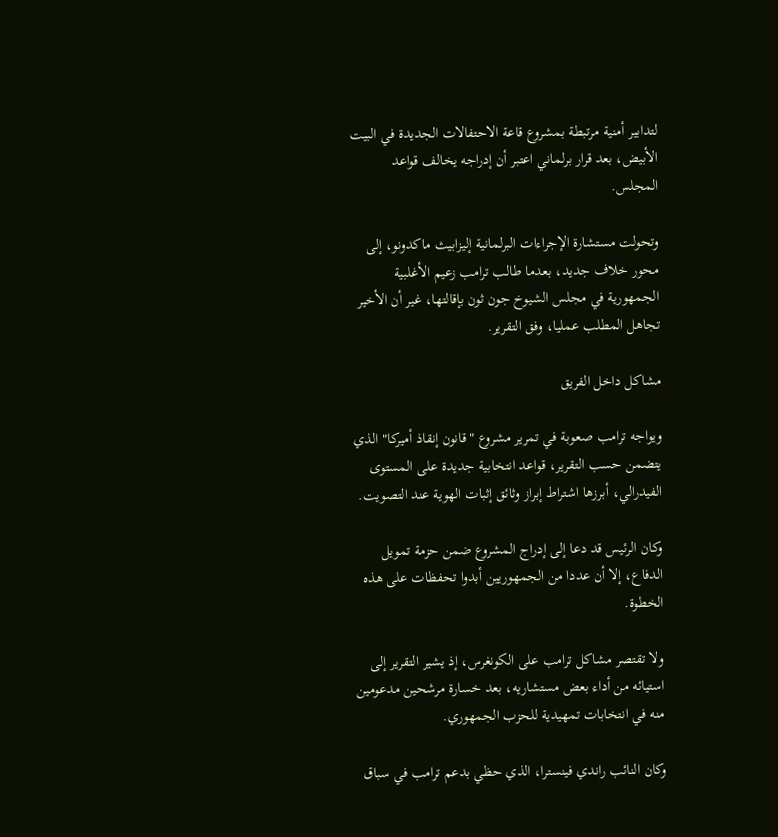لتدابير أمنية مرتبطة بمشروع قاعة الاحتفالات الجديدة في البيت الأبيض، بعد قرار برلماني اعتبر أن إدراجه يخالف قواعد المجلس.

وتحولت مستشارة الإجراءات البرلمانية إليزابيث ماكدونو، إلى محور خلاف جديد، بعدما طالب ترامب زعيم الأغلبية الجمهورية في مجلس الشيوخ جون ثون بإقالتها، غير أن الأخير تجاهل المطلب عمليا، وفق التقرير.

مشاكل داخل الفريق

ويواجه ترامب صعوبة في تمرير مشروع "قانون إنقاذ أميركا" الذي يتضمن حسب التقرير، قواعد انتخابية جديدة على المستوى الفيدرالي، أبرزها اشتراط إبراز وثائق إثبات الهوية عند التصويت.

وكان الرئيس قد دعا إلى إدراج المشروع ضمن حزمة تمويل الدفاع، إلا أن عددا من الجمهوريين أبدوا تحفظات على هذه الخطوة.

ولا تقتصر مشاكل ترامب على الكونغرس، إذ يشير التقرير إلى استيائه من أداء بعض مستشاريه، بعد خسارة مرشحين مدعومين منه في انتخابات تمهيدية للحزب الجمهوري.

وكان النائب راندي فينسترا، الذي حظي بدعم ترامب في سباق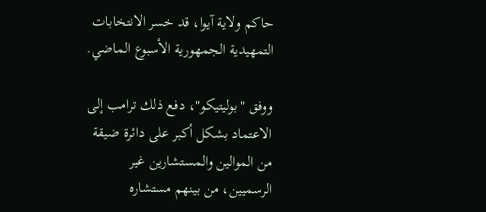حاكم ولاية آيوا، قد خسر الانتخابات التمهيدية الجمهورية الأسبوع الماضي.

ووفق "بوليتيكو"، دفع ذلك ترامب إلى الاعتماد بشكل أكبر على دائرة ضيقة من الموالين والمستشارين غير الرسميين، من بينهم مستشاره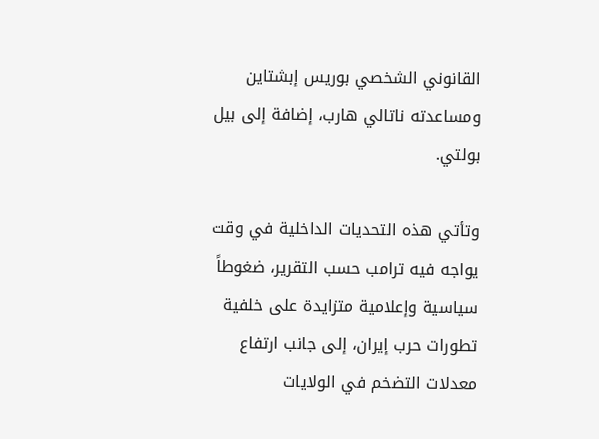القانوني الشخصي بوريس إبشتاين ومساعدته ناتالي هارب، إضافة إلى بيل بولتي.

وتأتي هذه التحديات الداخلية في وقت يواجه فيه ترامب حسب التقرير، ضغوطاً سياسية وإعلامية متزايدة على خلفية تطورات حرب إيران، إلى جانب ارتفاع معدلات التضخم في الولايات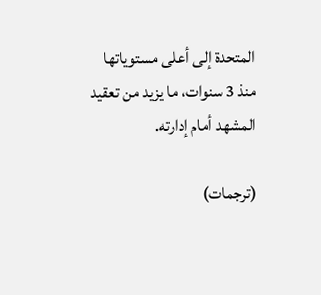المتحدة إلى أعلى مستوياتها منذ 3 سنوات، ما يزيد من تعقيد المشهد أمام إدارته.

(ترجمات)